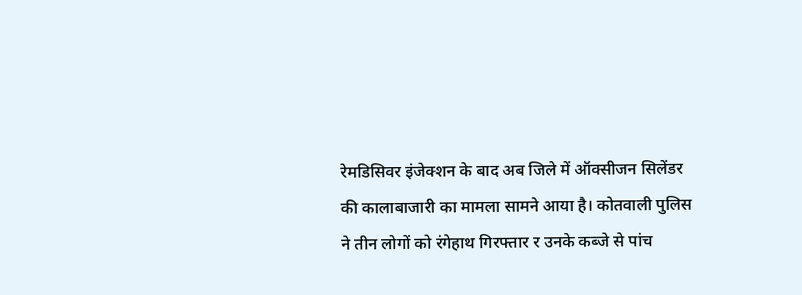रेमडिसिवर इंजेक्शन के बाद अब जिले में ऑक्सीजन सिलेंडर की कालाबाजारी का मामला सामने आया है। कोतवाली पुलिस ने तीन लोगों को रंगेहाथ गिरफ्तार र उनके कब्जे से पांच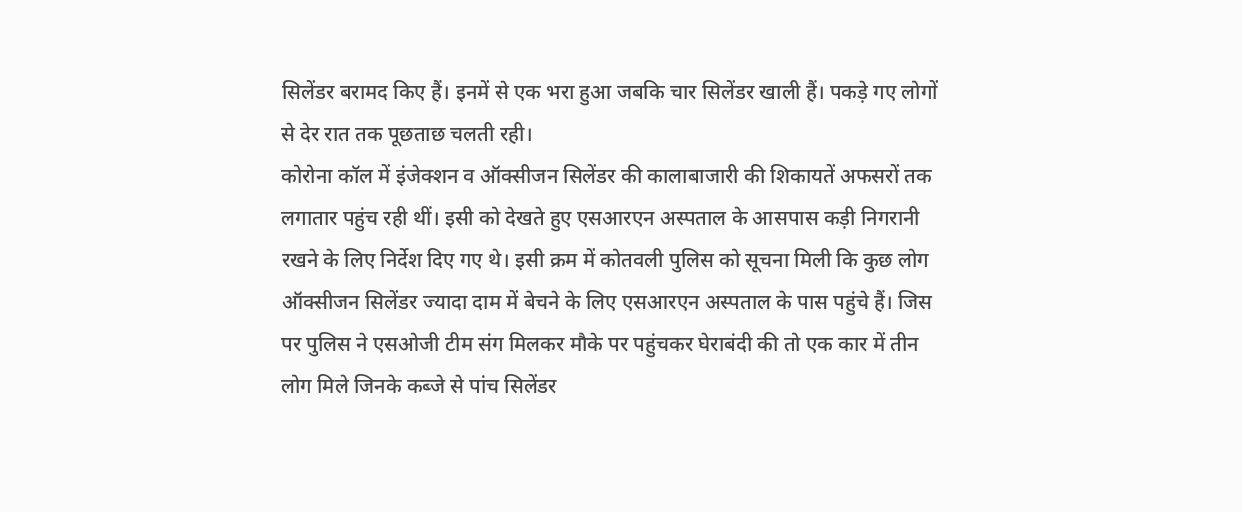सिलेंडर बरामद किए हैं। इनमें से एक भरा हुआ जबकि चार सिलेंडर खाली हैं। पकड़े गए लोगों से देर रात तक पूछताछ चलती रही।
कोरोना कॉल में इंजेक्शन व ऑक्सीजन सिलेंडर की कालाबाजारी की शिकायतें अफसरों तक लगातार पहुंच रही थीं। इसी को देखते हुए एसआरएन अस्पताल के आसपास कड़ी निगरानी रखने के लिए निर्देश दिए गए थे। इसी क्रम में कोतवली पुलिस को सूचना मिली कि कुछ लोग ऑक्सीजन सिलेंडर ज्यादा दाम में बेचने के लिए एसआरएन अस्पताल के पास पहुंचे हैं। जिस पर पुलिस ने एसओजी टीम संग मिलकर मौके पर पहुंचकर घेराबंदी की तो एक कार में तीन लोग मिले जिनके कब्जे से पांच सिलेंडर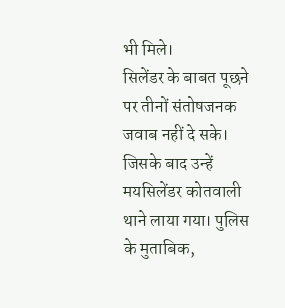भी मिले।
सिलेंडर के बाबत पूछने पर तीनों संतोषजनक जवाब नहीं दे सके। जिसके बाद उन्हें मयसिलेंडर कोतवाली थाने लाया गया। पुलिस के मुताबिक,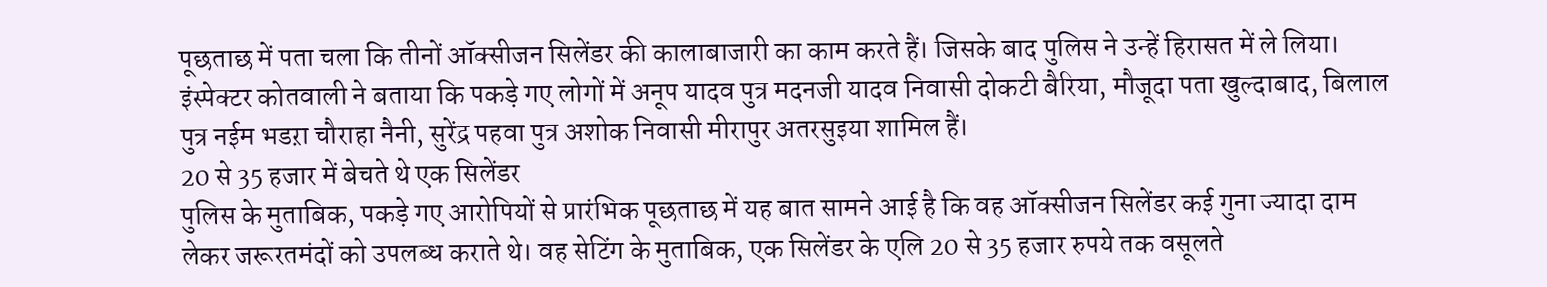पूछताछ में पता चला कि तीनों ऑक्सीजन सिलेंडर की कालाबाजारी का काम करते हैं। जिसके बाद पुलिस ने उन्हें हिरासत में ले लिया। इंस्पेक्टर कोतवाली ने बताया कि पकड़े गए लोगों में अनूप यादव पुत्र मदनजी यादव निवासी दोकटी बैरिया, मौजूदा पता खुल्दाबाद, बिलाल पुत्र नईम भडऱा चौराहा नैनी, सुरेंद्र पहवा पुत्र अशोक निवासी मीरापुर अतरसुइया शामिल हैं।
20 से 35 हजार में बेचते थे एक सिलेंडर
पुलिस के मुताबिक, पकड़े गए आरोपियों से प्रारंभिक पूछताछ में यह बात सामने आई है कि वह ऑक्सीजन सिलेंडर कई गुना ज्यादा दाम लेकर जरूरतमंदों को उपलब्ध कराते थे। वह सेटिंग के मुताबिक, एक सिलेंडर के एलि 20 से 35 हजार रुपये तक वसूलते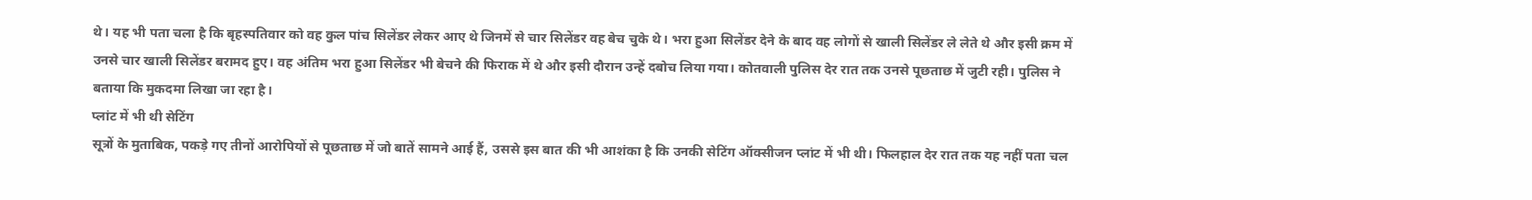थे। यह भी पता चला है कि बृहस्पतिवार को वह कुल पांच सिलेंडर लेकर आए थे जिनमें से चार सिलेंडर वह बेच चुके थे। भरा हुआ सिलेंडर देने के बाद वह लोगों से खाली सिलेंडर ले लेते थे और इसी क्रम में उनसे चार खाली सिलेंडर बरामद हुए। वह अंतिम भरा हुआ सिलेंडर भी बेचने की फिराक में थे और इसी दौरान उन्हें दबोच लिया गया। कोतवाली पुलिस देर रात तक उनसे पूछताछ में जुटी रही। पुलिस ने बताया कि मुकदमा लिखा जा रहा है।
प्लांट में भी थी सेटिंग
सूत्रों के मुताबिक, पकड़े गए तीनों आरोपियों से पूछताछ में जो बातें सामने आई हैं, उससे इस बात की भी आशंका है कि उनकी सेटिंग ऑक्सीजन प्लांट में भी थी। फिलहाल देर रात तक यह नहीं पता चल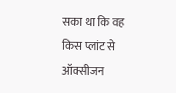सका था कि वह किस प्लांट से ऑक्सीजन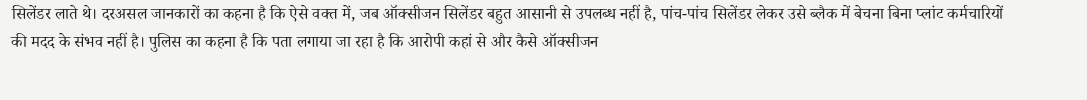सिलेंडर लाते थे। दरअसल जानकारों का कहना है कि ऐसे वक्त में, जब ऑक्सीजन सिलेंडर बहुत आसानी से उपलब्ध नहीं है, पांच-पांच सिलेंडर लेकर उसे ब्लैक में बेचना बिना प्लांट कर्मचारियों की मदद के संभव नहीं है। पुलिस का कहना है कि पता लगाया जा रहा है कि आरोपी कहां से और कैसे ऑक्सीजन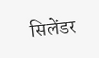सिलेंडर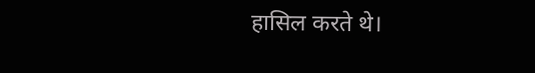हासिल करते थे।